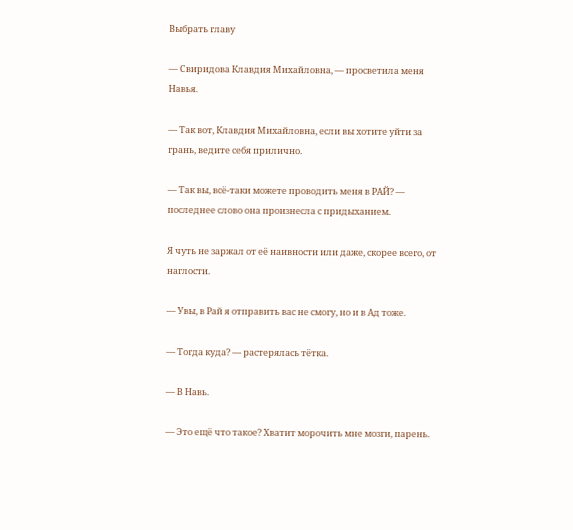Выбрать главу

— Свиридова Клавдия Михайловна, — просветила меня Навья.

— Так вот, Клавдия Михайловна, если вы хотите уйти за грань, ведите себя прилично.

— Так вы, всё-таки можете проводить меня в РАЙ? — последнее слово она произнесла с придыханием.

Я чуть не заржал от её наивности или даже, скорее всего, от наглости.

— Увы, в Рай я отправить вас не смогу, но и в Ад тоже.

— Тогда куда? — растерялась тётка.

— В Навь.

— Это ещё что такое? Хватит морочить мне мозги, парень.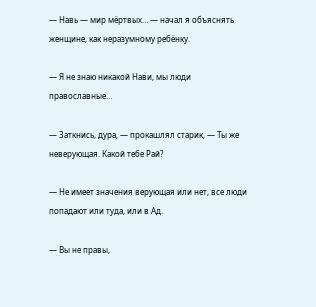— Навь — мир мёртвых… — начал я объяснять женщине, как неразумному ребёнку.

— Я не знаю никакой Нави, мы люди православные…

— Заткнись, дура, — прокашлял старик, — Ты же неверующая. Какой тебе Рай?

— Не имеет значения верующая или нет, все люди попадают или туда, или в Ад.

— Вы не правы,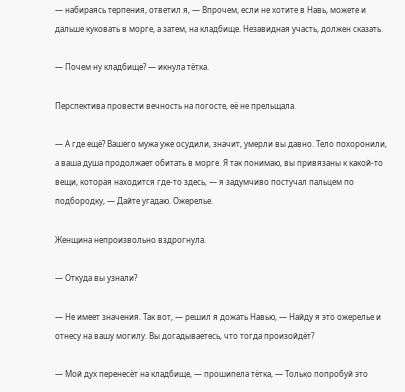— набираясь терпения, ответил я, — Впрочем, если не хотите в Навь, можете и дальше куковать в морге, а затем, на кладбище. Незавидная участь, должен сказать.

— Почем ну кладбище? — икнула тётка.

Перспектива провести вечность на погосте, её не прельщала.

— А где ещё? Вашего мужа уже осудили, значит, умерли вы давно. Тело похоронили, а ваша душа продолжает обитать в морге. Я так понимаю, вы привязаны к какой-то вещи, которая находится где-то здесь, — я задумчиво постучал пальцем по подбородку, — Дайте угадаю. Ожерелье.

Женщина непроизвольно вздрогнула.

— Откуда вы узнали?

— Не имеет значения. Так вот, — решил я дожать Навью, — Найду я это ожерелье и отнесу на вашу могилу. Вы догадываетесь, что тогда произойдёт?

— Мой дух перенесёт на кладбище, — прошипела тётка, — Только попробуй это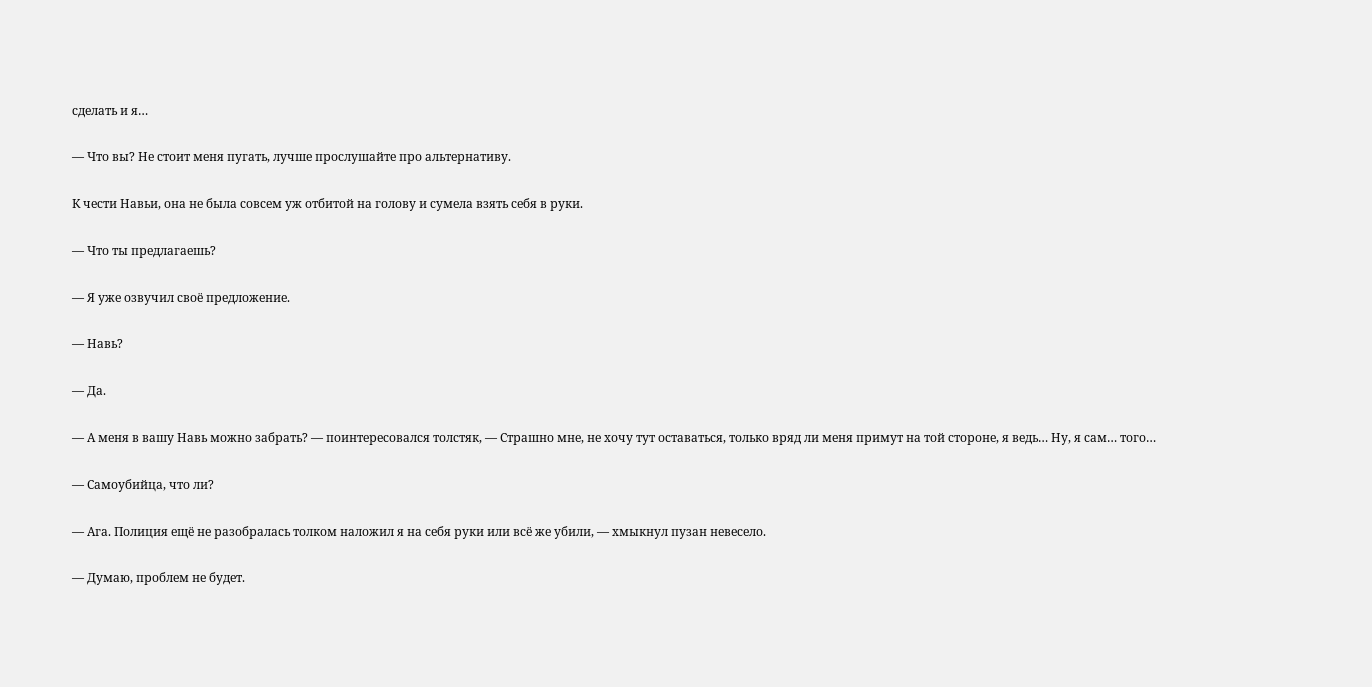сделать и я…

— Что вы? Не стоит меня пугать, лучше прослушайте про альтернативу.

К чести Навьи, она не была совсем уж отбитой на голову и сумела взять себя в руки.

— Что ты предлагаешь?

— Я уже озвучил своё предложение.

— Навь?

— Да.

— А меня в вашу Навь можно забрать? — поинтересовался толстяк, — Страшно мне, не хочу тут оставаться, только вряд ли меня примут на той стороне, я ведь… Ну, я сам… того…

— Самоубийца, что ли?

— Ага. Полиция ещё не разобралась толком наложил я на себя руки или всё же убили, — хмыкнул пузан невесело.

— Думаю, проблем не будет.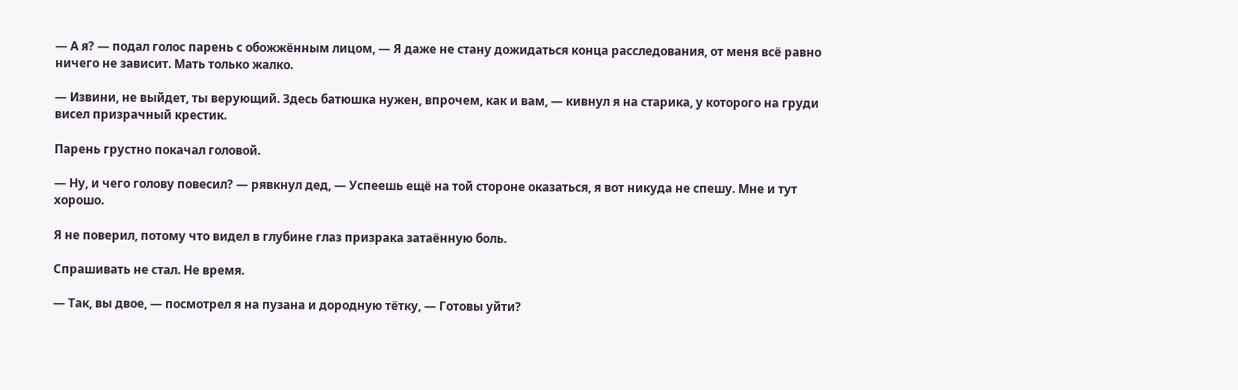— А я? — подал голос парень с обожжённым лицом, — Я даже не стану дожидаться конца расследования, от меня всё равно ничего не зависит. Мать только жалко.

— Извини, не выйдет, ты верующий. Здесь батюшка нужен, впрочем, как и вам, — кивнул я на старика, у которого на груди висел призрачный крестик.

Парень грустно покачал головой.

— Ну, и чего голову повесил? — рявкнул дед, — Успеешь ещё на той стороне оказаться, я вот никуда не спешу. Мне и тут хорошо.

Я не поверил, потому что видел в глубине глаз призрака затаённую боль.

Спрашивать не стал. Не время.

— Так, вы двое, — посмотрел я на пузана и дородную тётку, — Готовы уйти?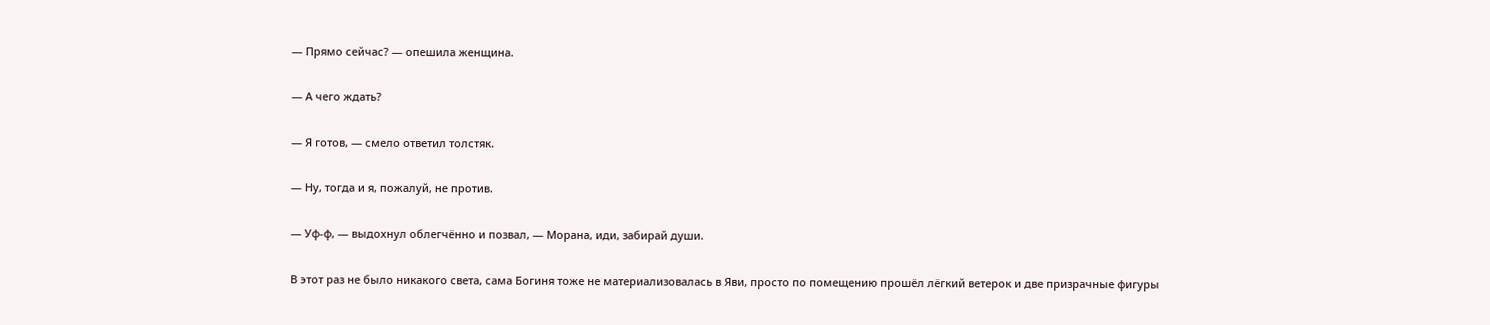— Прямо сейчас? — опешила женщина.

— А чего ждать?

— Я готов, — смело ответил толстяк.

— Ну, тогда и я, пожалуй, не против.

— Уф-ф, — выдохнул облегчённо и позвал, — Морана, иди, забирай души.

В этот раз не было никакого света, сама Богиня тоже не материализовалась в Яви, просто по помещению прошёл лёгкий ветерок и две призрачные фигуры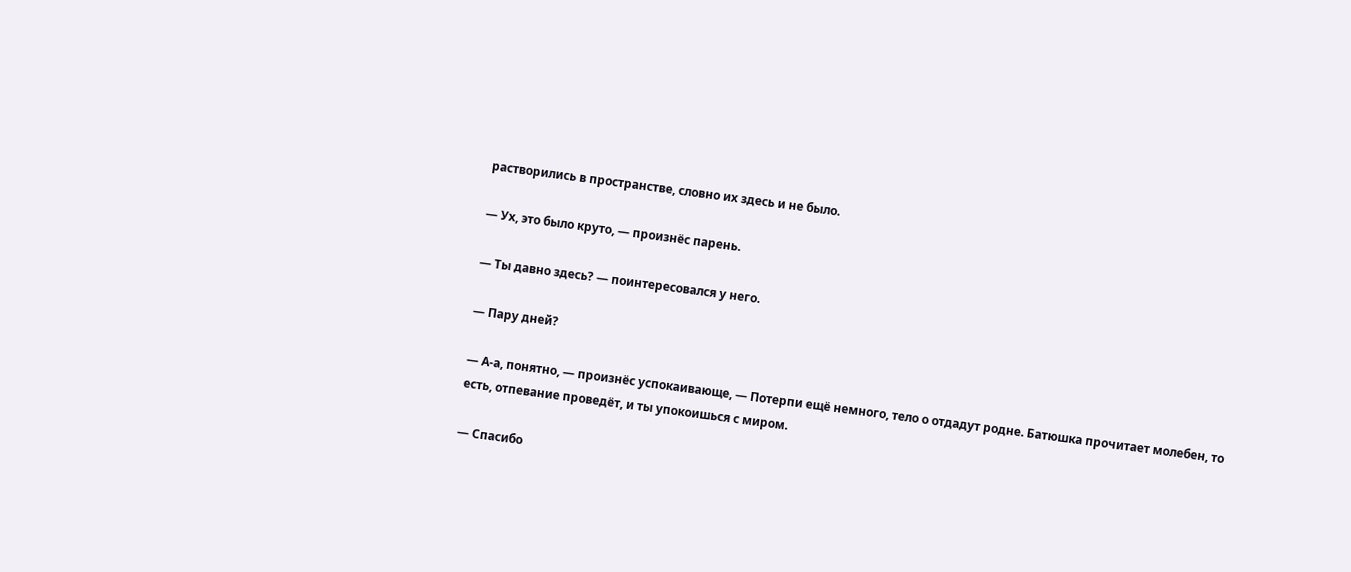растворились в пространстве, словно их здесь и не было.

— Ух, это было круто, — произнёс парень.

— Ты давно здесь? — поинтересовался у него.

— Пару дней?

— А-а, понятно, — произнёс успокаивающе, — Потерпи ещё немного, тело о отдадут родне. Батюшка прочитает молебен, то есть, отпевание проведёт, и ты упокоишься с миром.

— Спасибо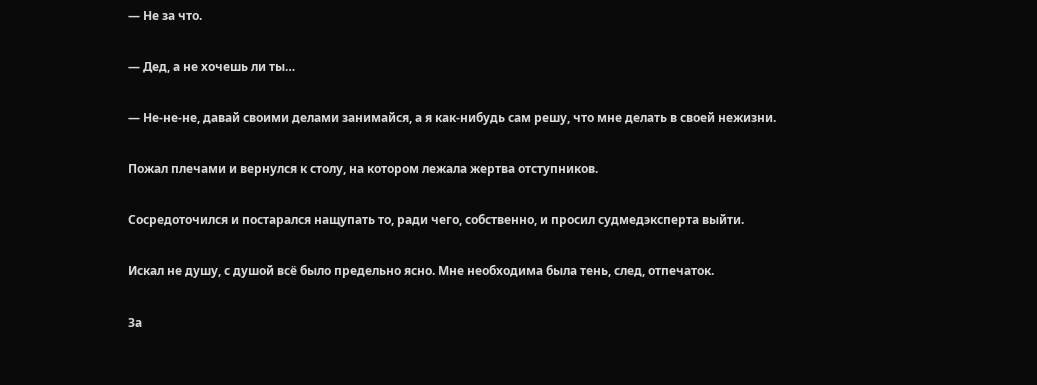— Не за что.

— Дед, а не хочешь ли ты…

— Не-не-не, давай своими делами занимайся, а я как-нибудь сам решу, что мне делать в своей нежизни.

Пожал плечами и вернулся к столу, на котором лежала жертва отступников.

Сосредоточился и постарался нащупать то, ради чего, собственно, и просил судмедэксперта выйти.

Искал не душу, с душой всё было предельно ясно. Мне необходима была тень, след, отпечаток.

За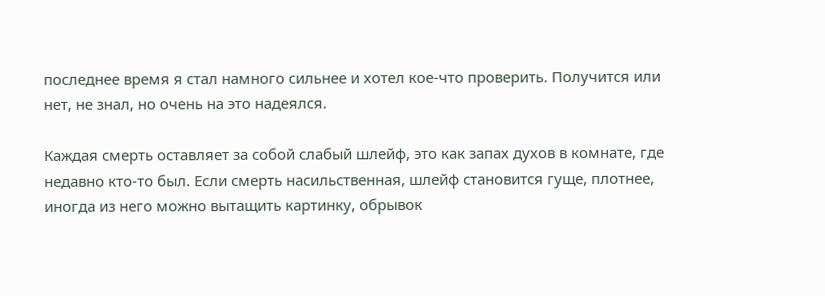последнее время я стал намного сильнее и хотел кое-что проверить. Получится или нет, не знал, но очень на это надеялся.

Каждая смерть оставляет за собой слабый шлейф, это как запах духов в комнате, где недавно кто-то был. Если смерть насильственная, шлейф становится гуще, плотнее, иногда из него можно вытащить картинку, обрывок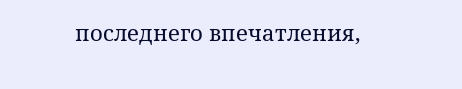последнего впечатления,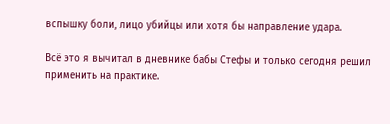вспышку боли, лицо убийцы или хотя бы направление удара.

Всё это я вычитал в дневнике бабы Стефы и только сегодня решил применить на практике.